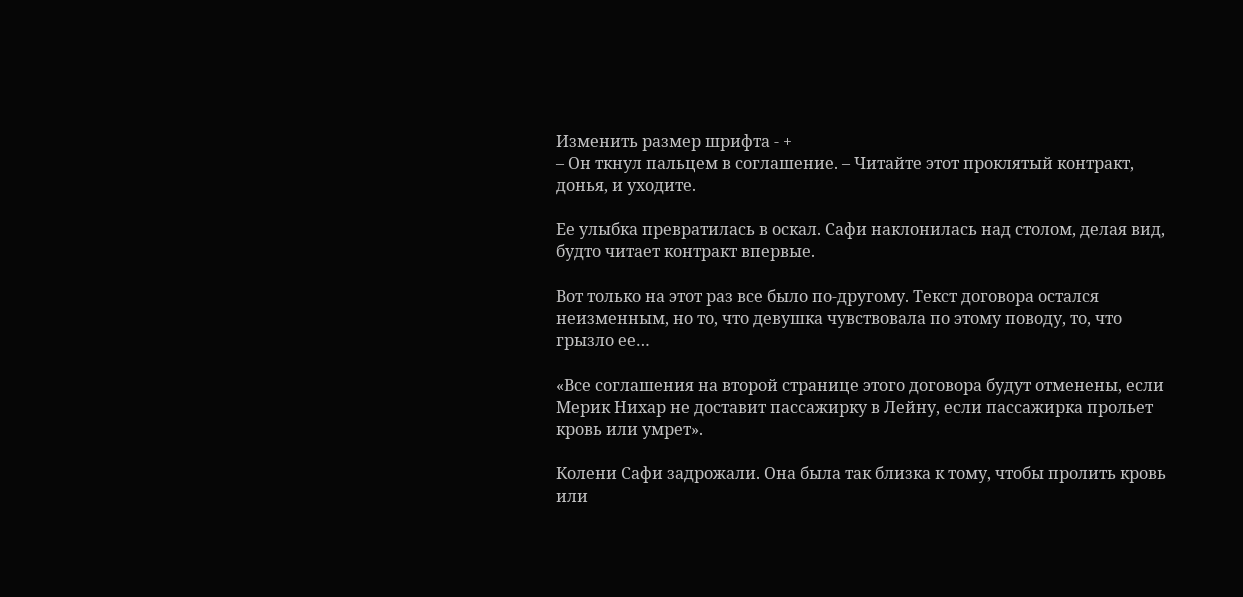Изменить размер шрифта - +
– Он ткнул пальцем в соглашение. – Читайте этот проклятый контракт, донья, и уходите.

Ее улыбка превратилась в оскал. Сафи наклонилась над столом, делая вид, будто читает контракт впервые.

Вот только на этот раз все было по-другому. Текст договора остался неизменным, но то, что девушка чувствовала по этому поводу, то, что грызло ее…

«Все соглашения на второй странице этого договора будут отменены, если Мерик Нихар не доставит пассажирку в Лейну, если пассажирка прольет кровь или умрет».

Колени Сафи задрожали. Она была так близка к тому, чтобы пролить кровь или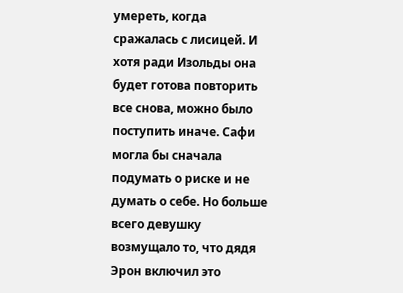умереть, когда сражалась с лисицей. И хотя ради Изольды она будет готова повторить все снова, можно было поступить иначе. Сафи могла бы сначала подумать о риске и не думать о себе. Но больше всего девушку возмущало то, что дядя Эрон включил это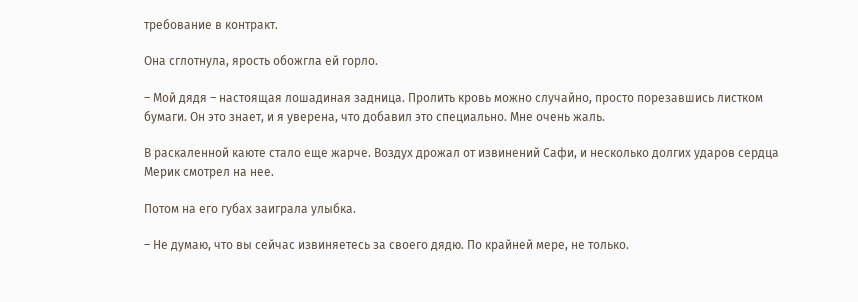требование в контракт.

Она сглотнула, ярость обожгла ей горло.

– Мой дядя – настоящая лошадиная задница. Пролить кровь можно случайно, просто порезавшись листком бумаги. Он это знает, и я уверена, что добавил это специально. Мне очень жаль.

В раскаленной каюте стало еще жарче. Воздух дрожал от извинений Сафи, и несколько долгих ударов сердца Мерик смотрел на нее.

Потом на его губах заиграла улыбка.

– Не думаю, что вы сейчас извиняетесь за своего дядю. По крайней мере, не только.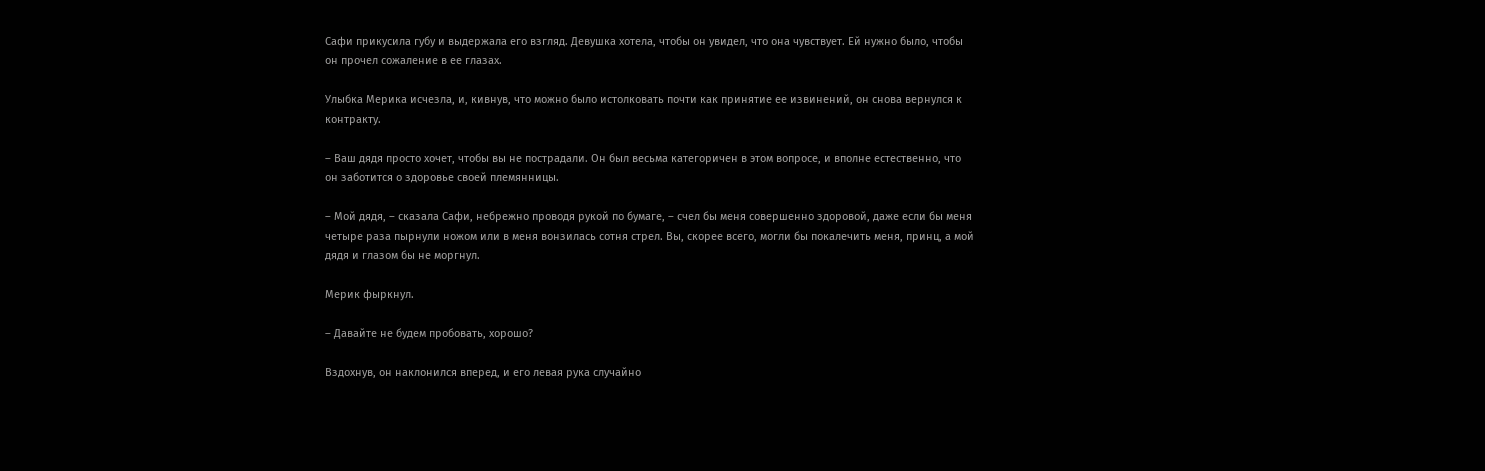Сафи прикусила губу и выдержала его взгляд. Девушка хотела, чтобы он увидел, что она чувствует. Ей нужно было, чтобы он прочел сожаление в ее глазах.

Улыбка Мерика исчезла, и, кивнув, что можно было истолковать почти как принятие ее извинений, он снова вернулся к контракту.

– Ваш дядя просто хочет, чтобы вы не пострадали. Он был весьма категоричен в этом вопросе, и вполне естественно, что он заботится о здоровье своей племянницы.

– Мой дядя, – сказала Сафи, небрежно проводя рукой по бумаге, – счел бы меня совершенно здоровой, даже если бы меня четыре раза пырнули ножом или в меня вонзилась сотня стрел. Вы, скорее всего, могли бы покалечить меня, принц, а мой дядя и глазом бы не моргнул.

Мерик фыркнул.

– Давайте не будем пробовать, хорошо?

Вздохнув, он наклонился вперед, и его левая рука случайно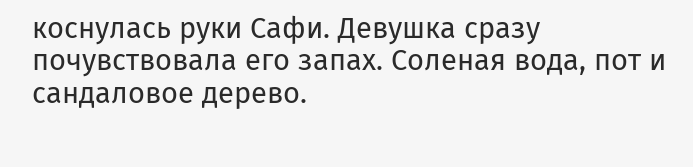коснулась руки Сафи. Девушка сразу почувствовала его запах. Соленая вода, пот и сандаловое дерево.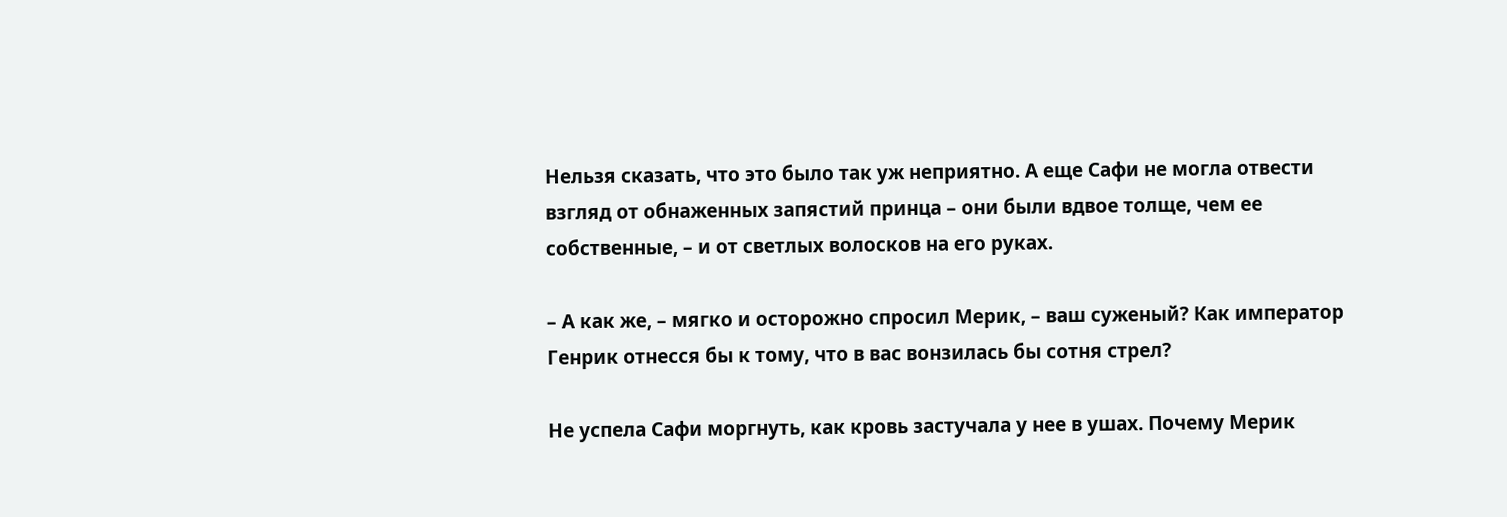Нельзя сказать, что это было так уж неприятно. А еще Сафи не могла отвести взгляд от обнаженных запястий принца – они были вдвое толще, чем ее собственные, – и от светлых волосков на его руках.

– А как же, – мягко и осторожно спросил Мерик, – ваш суженый? Как император Генрик отнесся бы к тому, что в вас вонзилась бы сотня стрел?

Не успела Сафи моргнуть, как кровь застучала у нее в ушах. Почему Мерик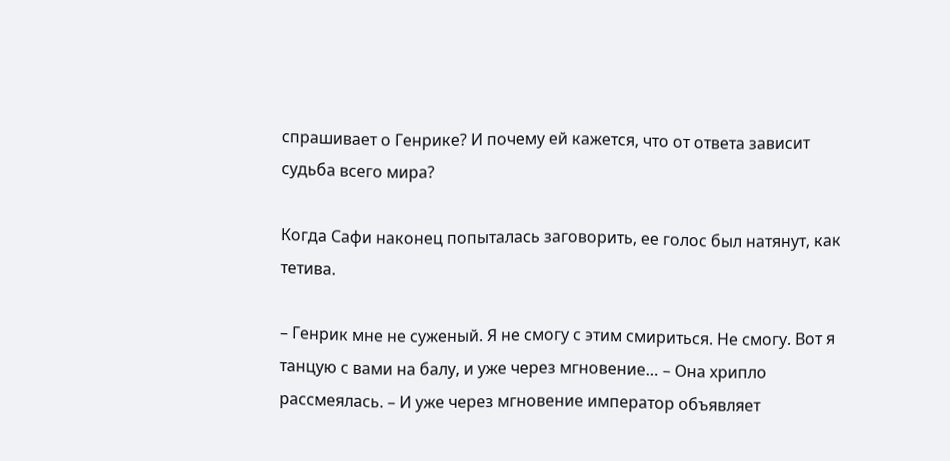спрашивает о Генрике? И почему ей кажется, что от ответа зависит судьба всего мира?

Когда Сафи наконец попыталась заговорить, ее голос был натянут, как тетива.

– Генрик мне не суженый. Я не смогу с этим смириться. Не смогу. Вот я танцую с вами на балу, и уже через мгновение… – Она хрипло рассмеялась. – И уже через мгновение император объявляет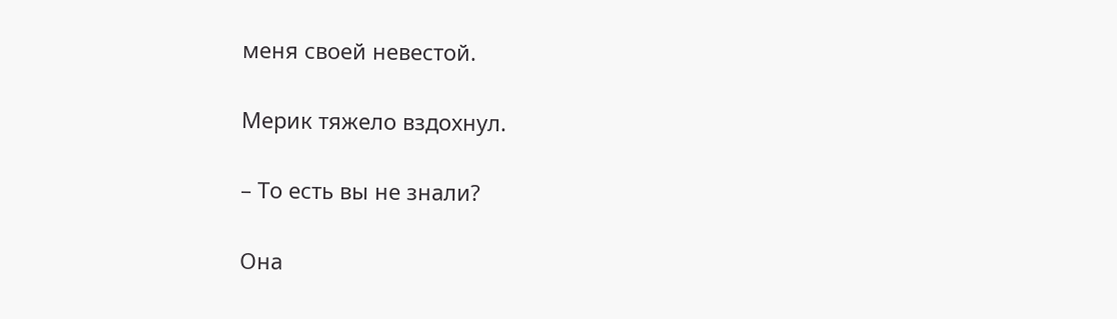меня своей невестой.

Мерик тяжело вздохнул.

– То есть вы не знали?

Она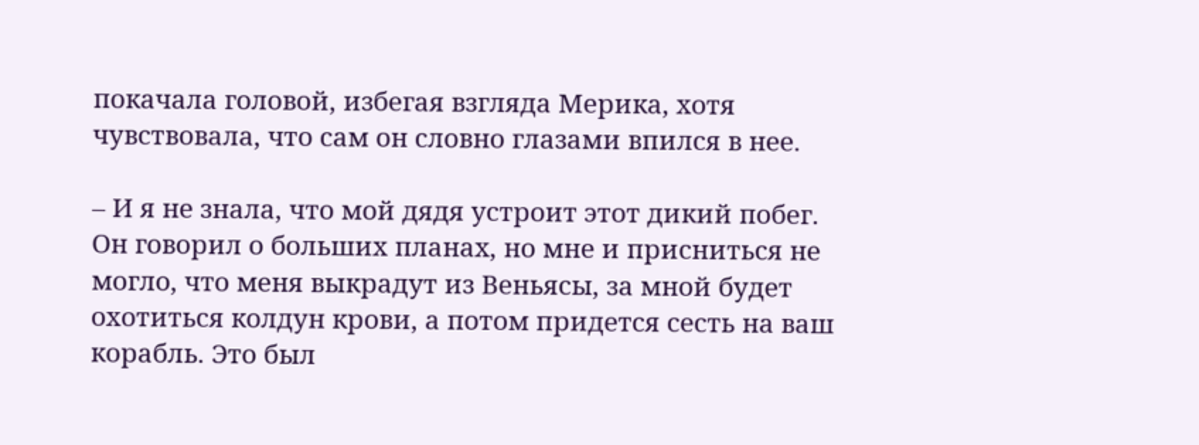покачала головой, избегая взгляда Мерика, хотя чувствовала, что сам он словно глазами впился в нее.

– И я не знала, что мой дядя устроит этот дикий побег. Он говорил о больших планах, но мне и присниться не могло, что меня выкрадут из Веньясы, за мной будет охотиться колдун крови, а потом придется сесть на ваш корабль. Это был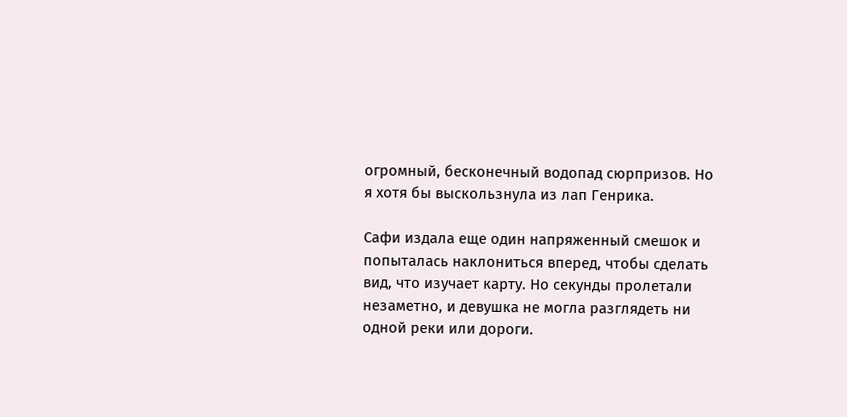огромный, бесконечный водопад сюрпризов. Но я хотя бы выскользнула из лап Генрика.

Сафи издала еще один напряженный смешок и попыталась наклониться вперед, чтобы сделать вид, что изучает карту. Но секунды пролетали незаметно, и девушка не могла разглядеть ни одной реки или дороги.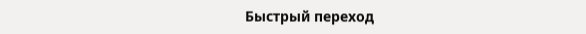Быстрый переход